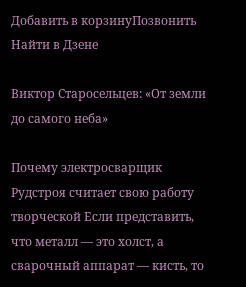Добавить в корзинуПозвонить
Найти в Дзене

Виктор Старосельцев: «От земли до самого неба»

Почему электросварщик Рудстроя считает свою работу творческой Если представить, что металл — это холст, а сварочный аппарат — кисть, то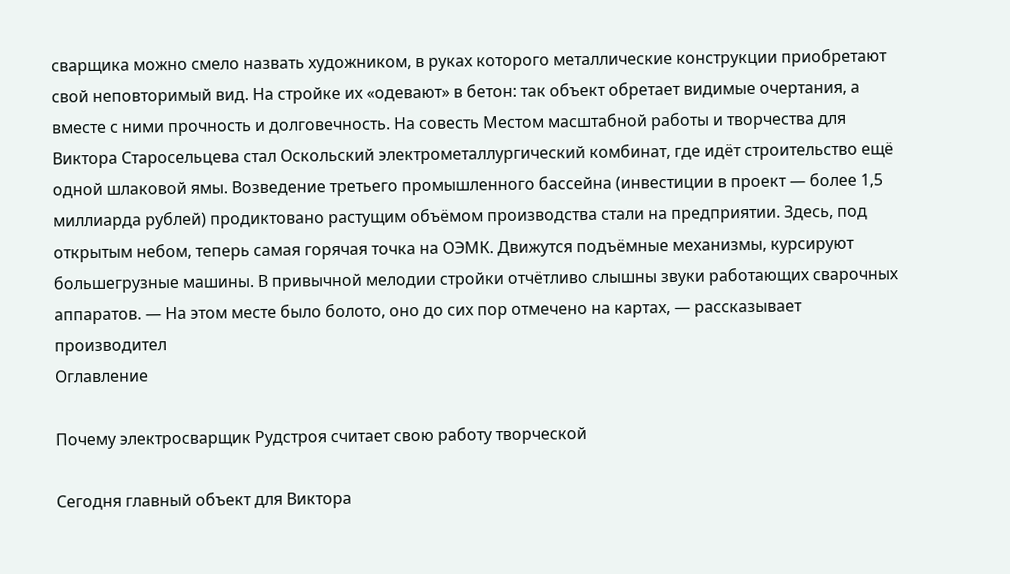сварщика можно смело назвать художником, в руках которого металлические конструкции приобретают свой неповторимый вид. На стройке их «одевают» в бетон: так объект обретает видимые очертания, а вместе с ними прочность и долговечность. На совесть Местом масштабной работы и творчества для Виктора Старосельцева стал Оскольский электрометаллургический комбинат, где идёт строительство ещё одной шлаковой ямы. Возведение третьего промышленного бассейна (инвестиции в проект — более 1,5 миллиарда рублей) продиктовано растущим объёмом производства стали на предприятии. Здесь, под открытым небом, теперь самая горячая точка на ОЭМК. Движутся подъёмные механизмы, курсируют большегрузные машины. В привычной мелодии стройки отчётливо слышны звуки работающих сварочных аппаратов. — На этом месте было болото, оно до сих пор отмечено на картах, — рассказывает производител
Оглавление

Почему электросварщик Рудстроя считает свою работу творческой

Сегодня главный объект для Виктора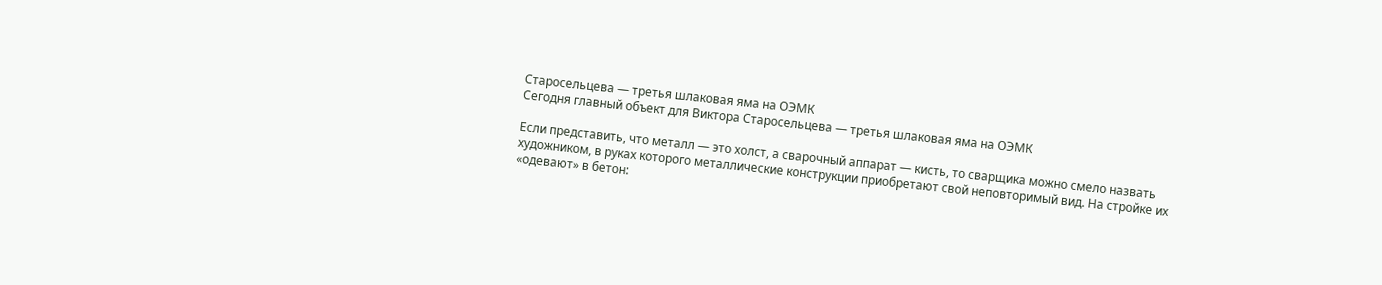Старосельцева — третья шлаковая яма на ОЭМК
Сегодня главный объект для Виктора Старосельцева — третья шлаковая яма на ОЭМК

Если представить, что металл — это холст, а сварочный аппарат — кисть, то сварщика можно смело назвать художником, в руках которого металлические конструкции приобретают свой неповторимый вид. На стройке их «одевают» в бетон: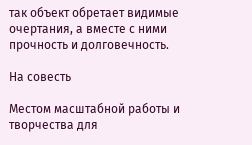так объект обретает видимые очертания, а вместе с ними прочность и долговечность.

На совесть

Местом масштабной работы и творчества для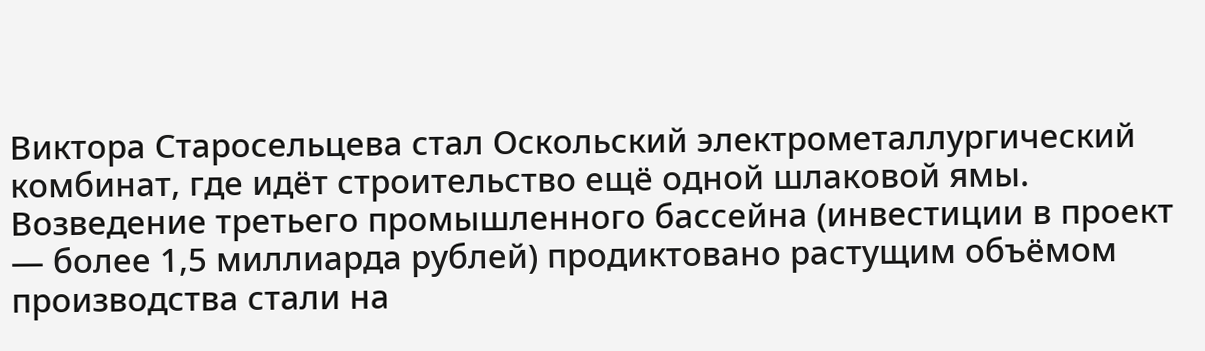Виктора Старосельцева стал Оскольский электрометаллургический комбинат, где идёт строительство ещё одной шлаковой ямы. Возведение третьего промышленного бассейна (инвестиции в проект — более 1,5 миллиарда рублей) продиктовано растущим объёмом производства стали на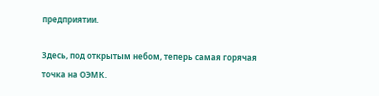предприятии.

Здесь, под открытым небом, теперь самая горячая точка на ОЭМК.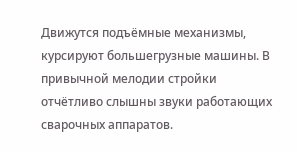Движутся подъёмные механизмы, курсируют большегрузные машины. В привычной мелодии стройки отчётливо слышны звуки работающих сварочных аппаратов.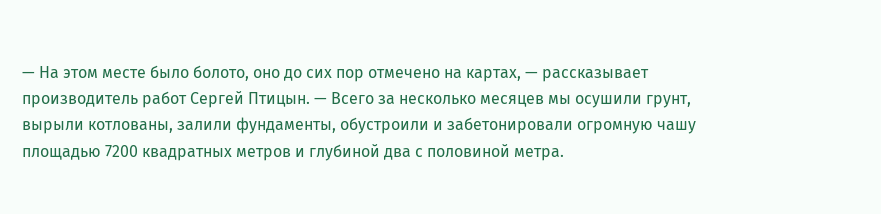— На этом месте было болото, оно до сих пор отмечено на картах, — рассказывает производитель работ Сергей Птицын. — Всего за несколько месяцев мы осушили грунт, вырыли котлованы, залили фундаменты, обустроили и забетонировали огромную чашу площадью 7200 квадратных метров и глубиной два с половиной метра.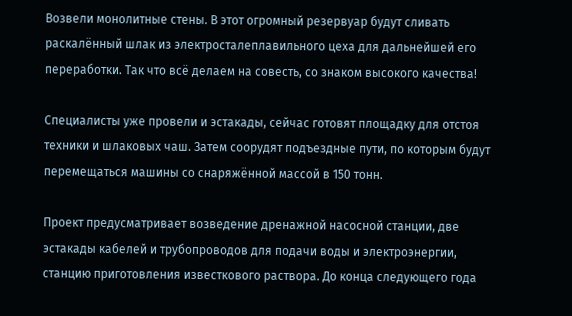Возвели монолитные стены. В этот огромный резервуар будут сливать раскалённый шлак из электросталеплавильного цеха для дальнейшей его переработки. Так что всё делаем на совесть, со знаком высокого качества!

Специалисты уже провели и эстакады, сейчас готовят площадку для отстоя техники и шлаковых чаш. Затем соорудят подъездные пути, по которым будут перемещаться машины со снаряжённой массой в 150 тонн.

Проект предусматривает возведение дренажной насосной станции, две эстакады кабелей и трубопроводов для подачи воды и электроэнергии, станцию приготовления известкового раствора. До конца следующего года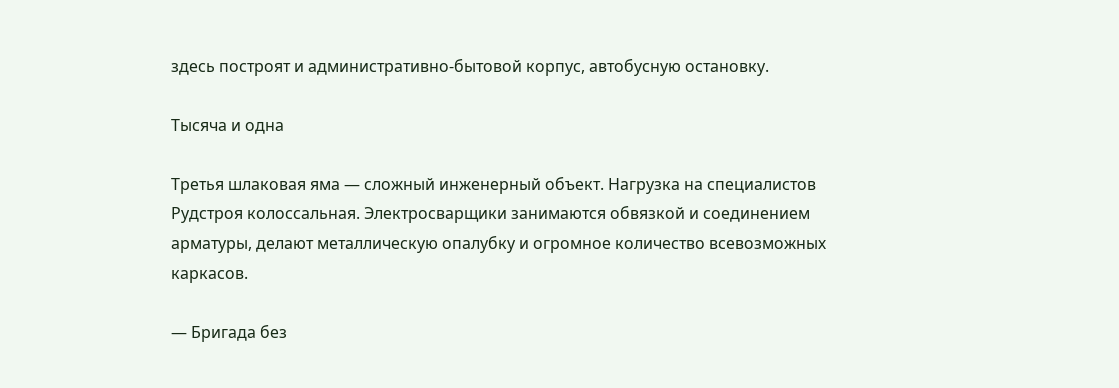здесь построят и административно-бытовой корпус, автобусную остановку.

Тысяча и одна

Третья шлаковая яма — сложный инженерный объект. Нагрузка на специалистов Рудстроя колоссальная. Электросварщики занимаются обвязкой и соединением арматуры, делают металлическую опалубку и огромное количество всевозможных каркасов.

— Бригада без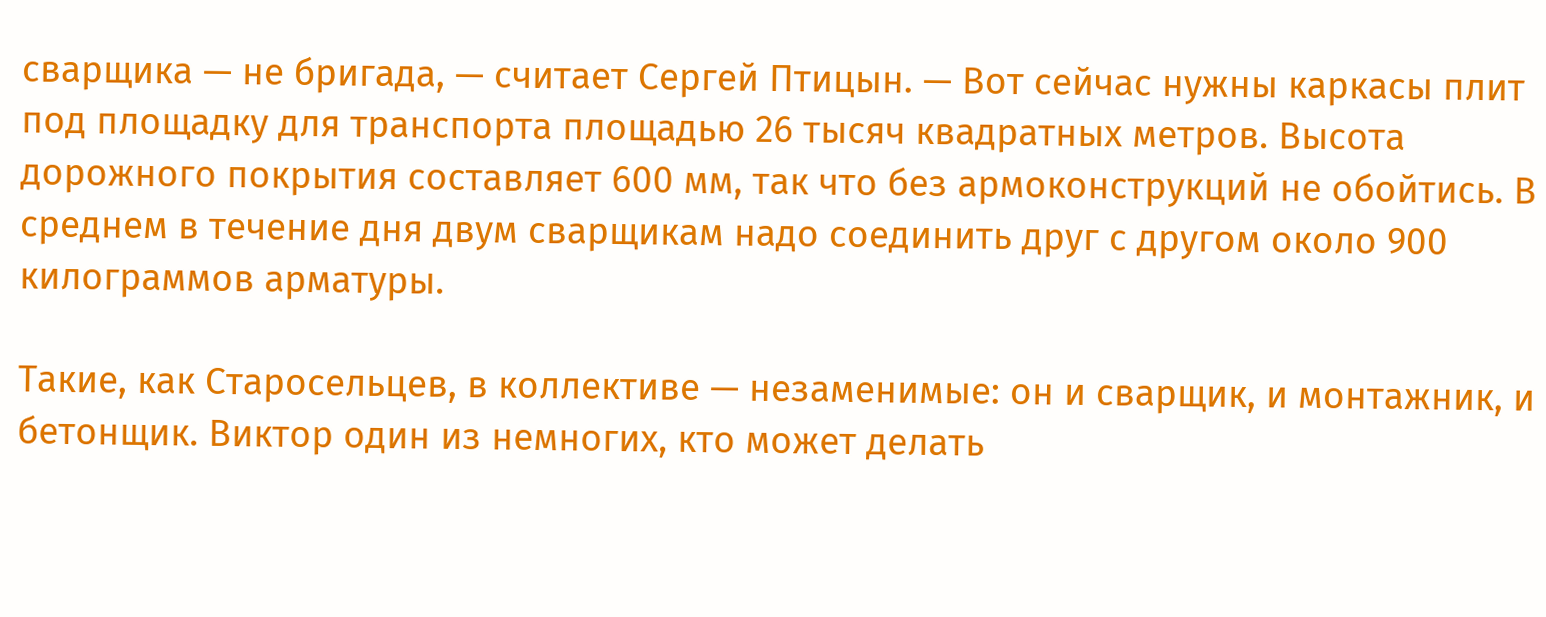сварщика — не бригада, — считает Сергей Птицын. — Вот сейчас нужны каркасы плит под площадку для транспорта площадью 26 тысяч квадратных метров. Высота дорожного покрытия составляет 600 мм, так что без армоконструкций не обойтись. В среднем в течение дня двум сварщикам надо соединить друг с другом около 900 килограммов арматуры.

Такие, как Старосельцев, в коллективе — незаменимые: он и сварщик, и монтажник, и бетонщик. Виктор один из немногих, кто может делать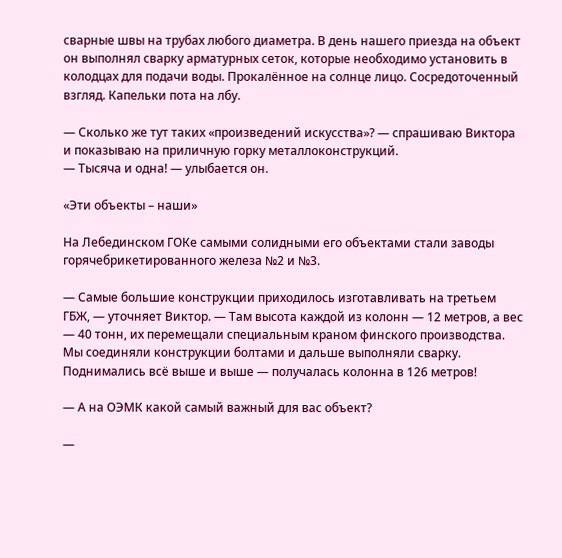сварные швы на трубах любого диаметра. В день нашего приезда на объект он выполнял сварку арматурных сеток, которые необходимо установить в колодцах для подачи воды. Прокалённое на солнце лицо. Сосредоточенный взгляд. Капельки пота на лбу.

— Сколько же тут таких «произведений искусства»? — спрашиваю Виктора и показываю на приличную горку металлоконструкций.
— Тысяча и одна! — улыбается он.

«Эти объекты – наши»

На Лебединском ГОКе самыми солидными его объектами стали заводы горячебрикетированного железа №2 и №3.

— Самые большие конструкции приходилось изготавливать на третьем ГБЖ, — уточняет Виктор. — Там высота каждой из колонн — 12 метров, а вес — 40 тонн, их перемещали специальным краном финского производства. Мы соединяли конструкции болтами и дальше выполняли сварку. Поднимались всё выше и выше — получалась колонна в 126 метров!

— А на ОЭМК какой самый важный для вас объект?

—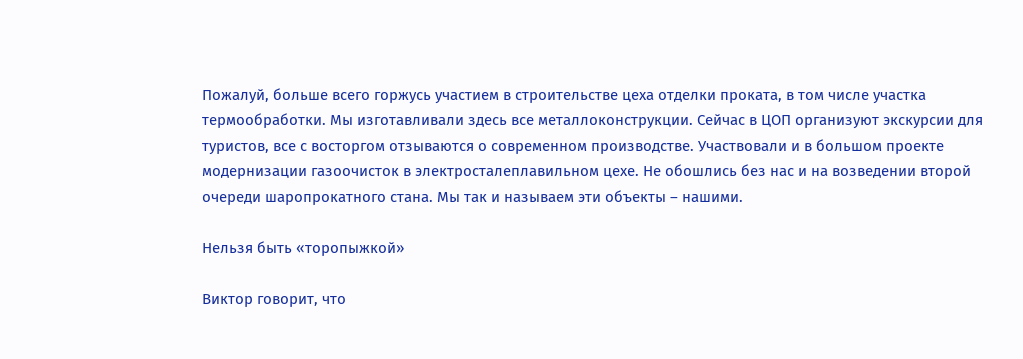Пожалуй, больше всего горжусь участием в строительстве цеха отделки проката, в том числе участка термообработки. Мы изготавливали здесь все металлоконструкции. Сейчас в ЦОП организуют экскурсии для туристов, все с восторгом отзываются о современном производстве. Участвовали и в большом проекте модернизации газоочисток в электросталеплавильном цехе. Не обошлись без нас и на возведении второй очереди шаропрокатного стана. Мы так и называем эти объекты – нашими.

Нельзя быть «торопыжкой»

Виктор говорит, что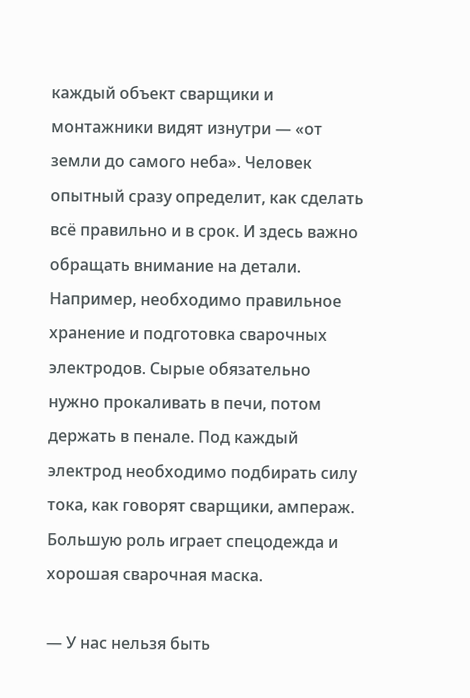каждый объект сварщики и монтажники видят изнутри — «от земли до самого неба». Человек опытный сразу определит, как сделать всё правильно и в срок. И здесь важно обращать внимание на детали. Например, необходимо правильное хранение и подготовка сварочных электродов. Сырые обязательно нужно прокаливать в печи, потом держать в пенале. Под каждый электрод необходимо подбирать силу тока, как говорят сварщики, ампераж. Большую роль играет спецодежда и хорошая сварочная маска.

— У нас нельзя быть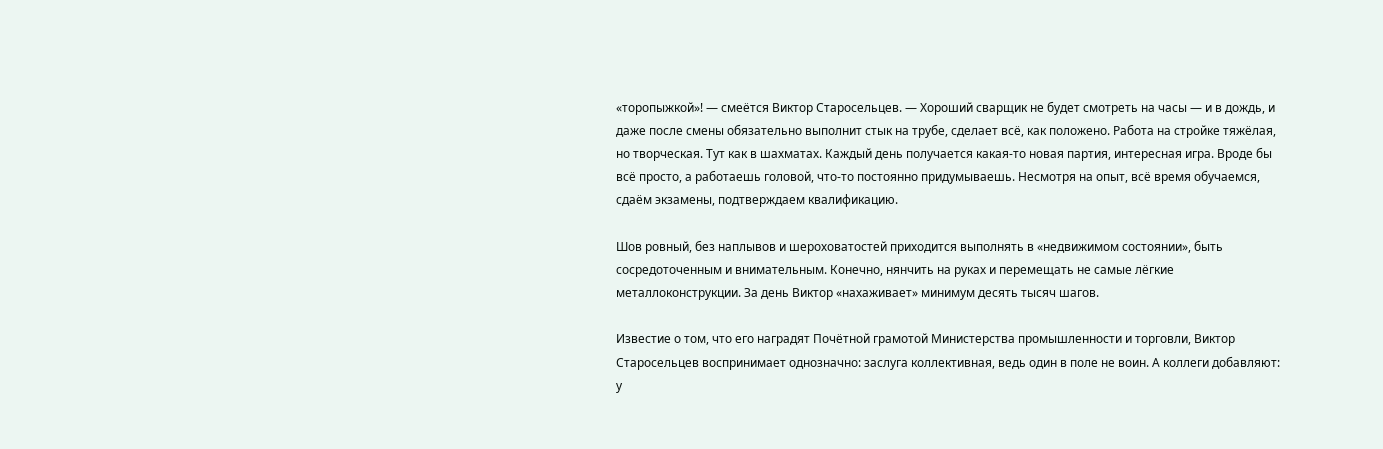«торопыжкой»! — смеётся Виктор Старосельцев. — Хороший сварщик не будет смотреть на часы — и в дождь, и даже после смены обязательно выполнит стык на трубе, сделает всё, как положено. Работа на стройке тяжёлая, но творческая. Тут как в шахматах. Каждый день получается какая-то новая партия, интересная игра. Вроде бы всё просто, а работаешь головой, что-то постоянно придумываешь. Несмотря на опыт, всё время обучаемся, сдаём экзамены, подтверждаем квалификацию.

Шов ровный, без наплывов и шероховатостей приходится выполнять в «недвижимом состоянии», быть сосредоточенным и внимательным. Конечно, нянчить на руках и перемещать не самые лёгкие металлоконструкции. За день Виктор «нахаживает» минимум десять тысяч шагов.

Известие о том, что его наградят Почётной грамотой Министерства промышленности и торговли, Виктор Старосельцев воспринимает однозначно: заслуга коллективная, ведь один в поле не воин. А коллеги добавляют: у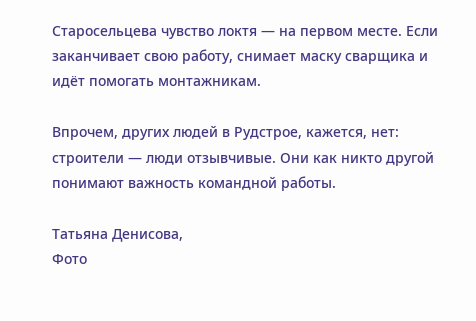Старосельцева чувство локтя — на первом месте. Если заканчивает свою работу, снимает маску сварщика и идёт помогать монтажникам.

Впрочем, других людей в Рудстрое, кажется, нет: строители — люди отзывчивые. Они как никто другой понимают важность командной работы.

Татьяна Денисова,
Фото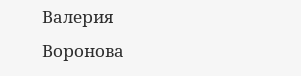Валерия Воронова